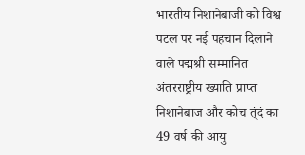भारतीय निशानेबाजी को विश्व पटल पर नई पहचान दिलाने वाले पद्मश्री सम्मानित अंतरराष्ट्रीय ख्याति प्राप्त निशानेबाज और कोच त्ंदं का 49 वर्ष की आयु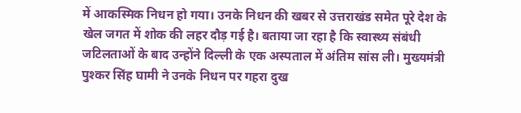में आकस्मिक निधन हो गया। उनके निधन की खबर से उत्तराखंड समेत पूरे देश के खेल जगत में शोक की लहर दौड़ गई है। बताया जा रहा है कि स्वास्थ्य संबंधी जटिलताओं के बाद उन्होंने दिल्ली के एक अस्पताल में अंतिम सांस ली। मुख्यमंत्री पुश्कर सिंह घामी ने उनके निधन पर गहरा दुख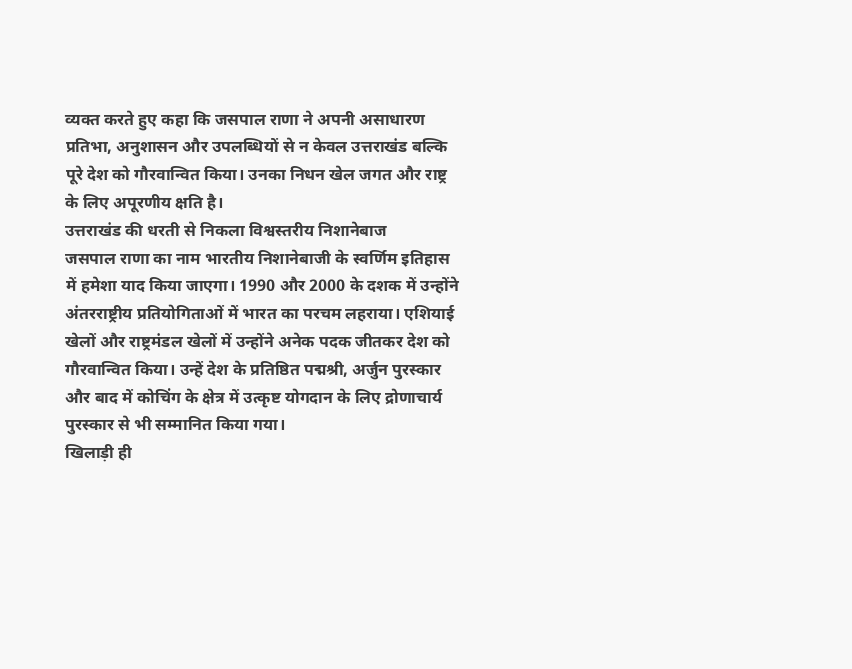व्यक्त करते हुए कहा कि जसपाल राणा ने अपनी असाधारण प्रतिभा, अनुशासन और उपलब्धियों से न केवल उत्तराखंड बल्कि पूरे देश को गौरवान्वित किया। उनका निधन खेल जगत और राष्ट्र के लिए अपूरणीय क्षति है।
उत्तराखंड की धरती से निकला विश्वस्तरीय निशानेबाज
जसपाल राणा का नाम भारतीय निशानेबाजी के स्वर्णिम इतिहास में हमेशा याद किया जाएगा। 1990 और 2000 के दशक में उन्होंने अंतरराष्ट्रीय प्रतियोगिताओं में भारत का परचम लहराया। एशियाई खेलों और राष्ट्रमंडल खेलों में उन्होंने अनेक पदक जीतकर देश को गौरवान्वित किया। उन्हें देश के प्रतिष्ठित पद्मश्री, अर्जुन पुरस्कार और बाद में कोचिंग के क्षेत्र में उत्कृष्ट योगदान के लिए द्रोणाचार्य पुरस्कार से भी सम्मानित किया गया।
खिलाड़ी ही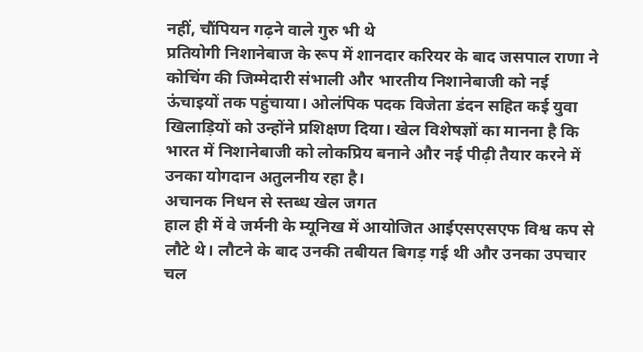नहीं, चौंपियन गढ़ने वाले गुरु भी थे
प्रतियोगी निशानेबाज के रूप में शानदार करियर के बाद जसपाल राणा ने कोचिंग की जिम्मेदारी संभाली और भारतीय निशानेबाजी को नई ऊंचाइयों तक पहुंचाया। ओलंपिक पदक विजेता डंदन सहित कई युवा खिलाड़ियों को उन्होंने प्रशिक्षण दिया। खेल विशेषज्ञों का मानना है कि भारत में निशानेबाजी को लोकप्रिय बनाने और नई पीढ़ी तैयार करने में उनका योगदान अतुलनीय रहा है।
अचानक निधन से स्तब्ध खेल जगत
हाल ही में वे जर्मनी के म्यूनिख में आयोजित आईएसएसएफ विश्व कप से लौटे थे। लौटने के बाद उनकी तबीयत बिगड़ गई थी और उनका उपचार चल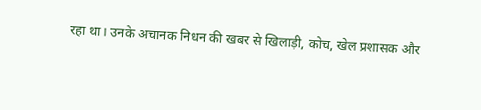रहा था। उनके अचानक निधन की खबर से खिलाड़ी, कोच, खेल प्रशासक और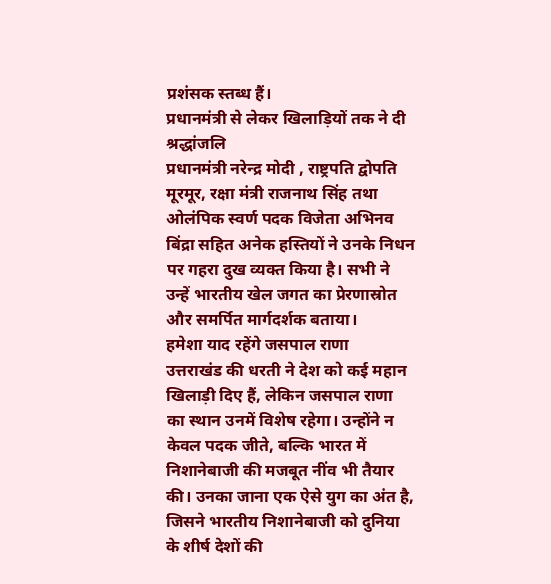प्रशंसक स्तब्ध हैं।
प्रधानमंत्री से लेकर खिलाड़ियों तक ने दी श्रद्धांजलि
प्रधानमंत्री नरेन्द्र मोदी , राष्ट्रपति द्वोपति मूरमूर, रक्षा मंत्री राजनाथ सिंह तथा ओलंपिक स्वर्ण पदक विजेता अभिनव बिंद्रा सहित अनेक हस्तियों ने उनके निधन पर गहरा दुख व्यक्त किया है। सभी ने उन्हें भारतीय खेल जगत का प्रेरणास्रोत और समर्पित मार्गदर्शक बताया।
हमेशा याद रहेंगे जसपाल राणा
उत्तराखंड की धरती ने देश को कई महान खिलाड़ी दिए हैं, लेकिन जसपाल राणा का स्थान उनमें विशेष रहेगा। उन्होंने न केवल पदक जीते, बल्कि भारत में निशानेबाजी की मजबूत नींव भी तैयार की। उनका जाना एक ऐसे युग का अंत है, जिसने भारतीय निशानेबाजी को दुनिया के शीर्ष देशों की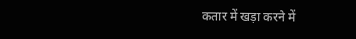कतार में खड़ा करने में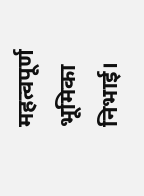महत्वपूर्ण भूमिका निभाई।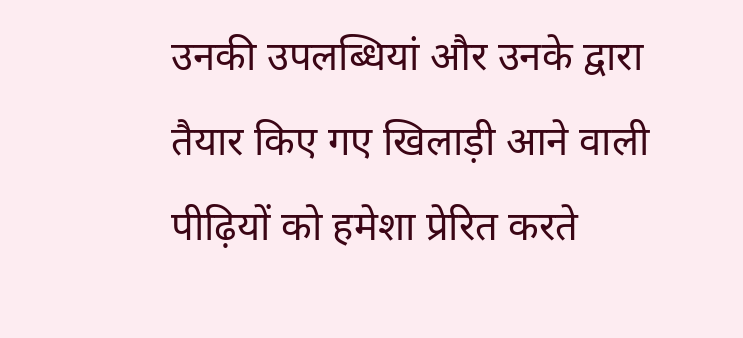उनकी उपलब्धियां और उनके द्वारा तैयार किए गए खिलाड़ी आने वाली पीढ़ियों को हमेशा प्रेरित करते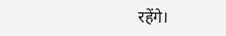रहेंगे।